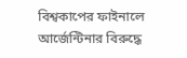বিশ্বকাপের ফাইনালে আর্জেন্টিনার বিরুদ্ধে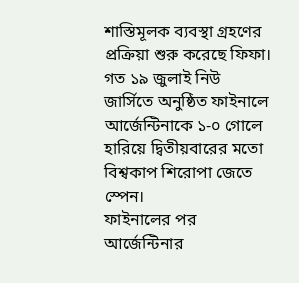শাস্তিমূলক ব্যবস্থা গ্রহণের প্রক্রিয়া শুরু করেছে ফিফা। গত ১৯ জুলাই নিউ জার্সিতে অনুষ্ঠিত ফাইনালে আর্জেন্টিনাকে ১-০ গোলে হারিয়ে দ্বিতীয়বারের মতো বিশ্বকাপ শিরোপা জেতে স্পেন।
ফাইনালের পর আর্জেন্টিনার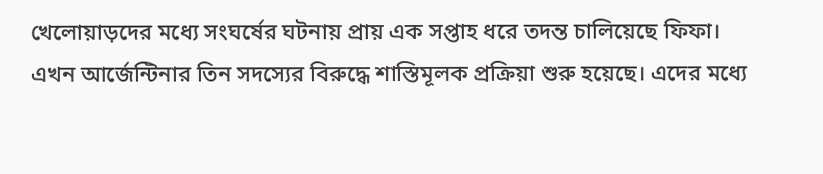খেলোয়াড়দের মধ্যে সংঘর্ষের ঘটনায় প্রায় এক সপ্তাহ ধরে তদন্ত চালিয়েছে ফিফা। এখন আর্জেন্টিনার তিন সদস্যের বিরুদ্ধে শাস্তিমূলক প্রক্রিয়া শুরু হয়েছে। এদের মধ্যে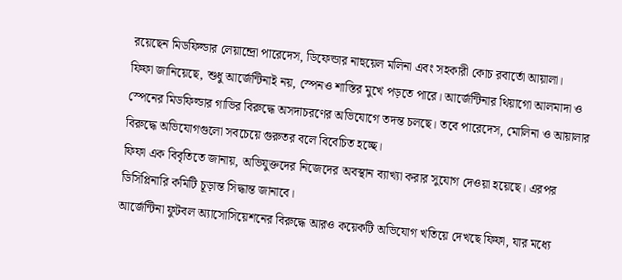রয়েছেন মিডফিল্ডার লেয়ান্দ্রো পারেদেস, ডিফেন্ডার নাহুয়েল মলিনা এবং সহকারী কোচ রবার্তো আয়ালা।
ফিফা জানিয়েছে, শুধু আর্জেন্টিনাই নয়, স্পেনও শাস্তির মুখে পড়তে পারে। আর্জেন্টিনার থিয়াগো আলমাদা ও স্পেনের মিডফিল্ডার গাভির বিরুদ্ধে অসদাচরণের অভিযোগে তদন্ত চলছে। তবে পারেদেস, মোলিনা ও আয়ালার বিরুদ্ধে অভিযোগগুলো সবচেয়ে গুরুতর বলে বিবেচিত হচ্ছে।
ফিফা এক বিবৃতিতে জানায়, অভিযুক্তদের নিজেদের অবস্থান ব্যাখ্যা করার সুযোগ দেওয়া হয়েছে। এরপর ডিসিপ্লিনারি কমিটি চূড়ান্ত সিদ্ধান্ত জানাবে।
আর্জেন্টিনা ফুটবল অ্যাসোসিয়েশনের বিরুদ্ধে আরও কয়েকটি অভিযোগ খতিয়ে দেখছে ফিফা, যার মধ্যে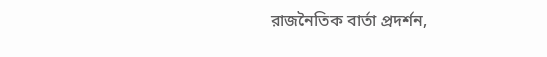রাজনৈতিক বার্তা প্রদর্শন,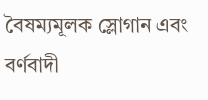বৈষম্যমূলক স্লোগান এবং বর্ণবাদী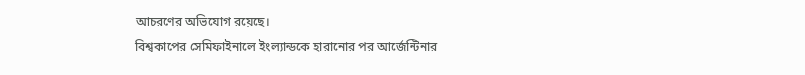আচরণের অভিযোগ রয়েছে।
বিশ্বকাপের সেমিফাইনালে ইংল্যান্ডকে হারানোর পর আর্জেন্টিনার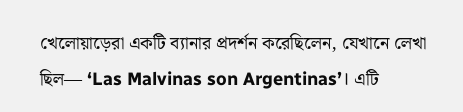খেলোয়াড়েরা একটি ব্যানার প্রদর্শন করেছিলেন, যেখানে লেখা ছিল— ‘Las Malvinas son Argentinas’। এটি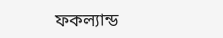ফকল্যান্ড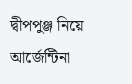দ্বীপপুঞ্জ নিয়ে আর্জেন্টিনা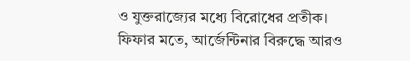ও যুক্তরাজ্যের মধ্যে বিরোধের প্রতীক।
ফিফার মতে, আর্জেন্টিনার বিরুদ্ধে আরও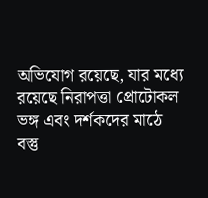অভিযোগ রয়েছে, যার মধ্যে রয়েছে নিরাপত্তা প্রোটোকল ভঙ্গ এবং দর্শকদের মাঠে বস্তু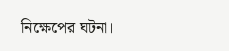নিক্ষেপের ঘটনা।